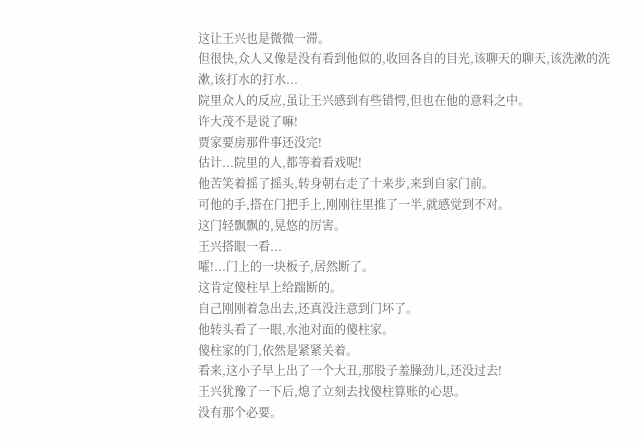这让王兴也是微微一滞。
但很快,众人又像是没有看到他似的,收回各自的目光,该聊天的聊天,该洗漱的洗漱,该打水的打水...
院里众人的反应,虽让王兴感到有些错愕,但也在他的意料之中。
许大茂不是说了嘛!
贾家要房那件事还没完!
估计...院里的人,都等着看戏呢!
他苦笑着摇了摇头,转身朝右走了十来步,来到自家门前。
可他的手,搭在门把手上,刚刚往里推了一半,就感觉到不对。
这门轻飘飘的,晃悠的厉害。
王兴搭眼一看...
嚯!...门上的一块板子,居然断了。
这肯定傻柱早上给踹断的。
自己刚刚着急出去,还真没注意到门坏了。
他转头看了一眼,水池对面的傻柱家。
傻柱家的门,依然是紧紧关着。
看来,这小子早上出了一个大丑,那股子羞臊劲儿,还没过去!
王兴犹豫了一下后,熄了立刻去找傻柱算账的心思。
没有那个必要。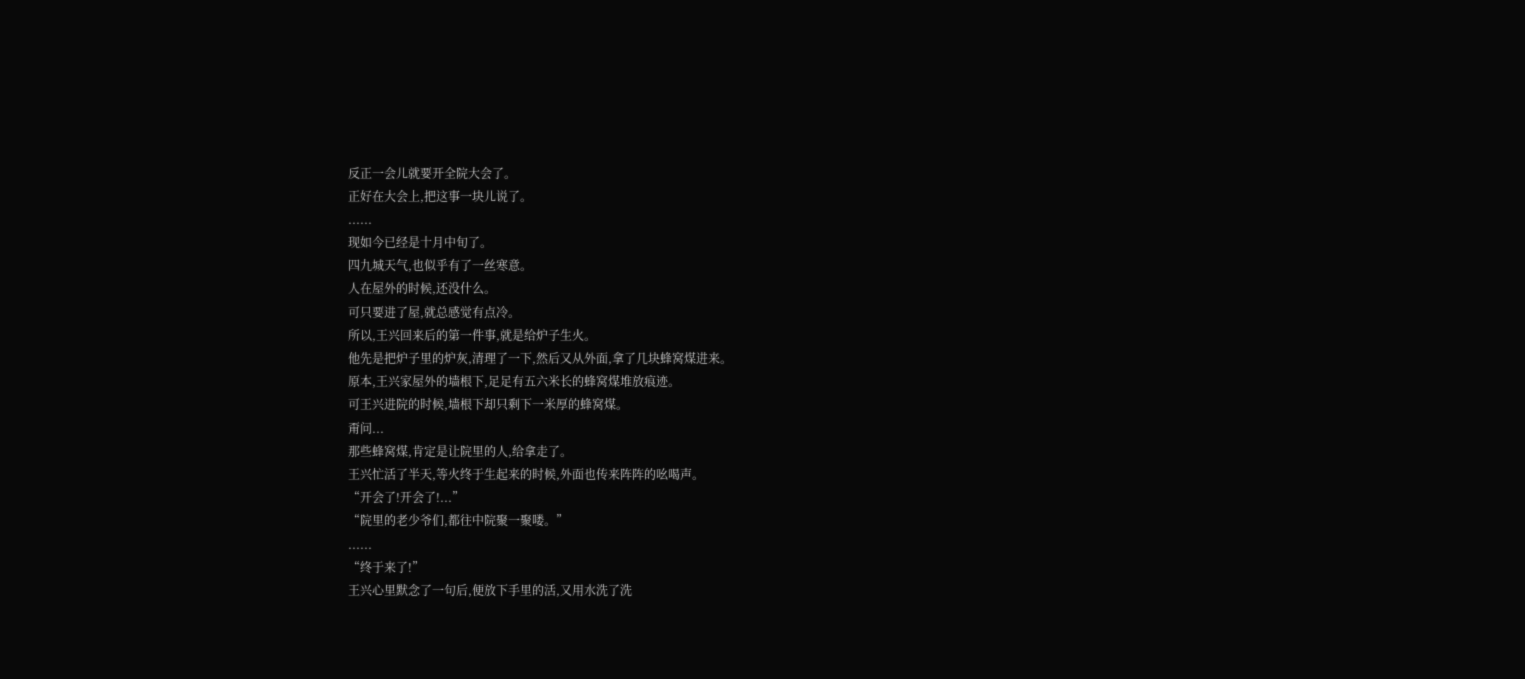反正一会儿就要开全院大会了。
正好在大会上,把这事一块儿说了。
......
现如今已经是十月中旬了。
四九城天气,也似乎有了一丝寒意。
人在屋外的时候,还没什么。
可只要进了屋,就总感觉有点冷。
所以,王兴回来后的第一件事,就是给炉子生火。
他先是把炉子里的炉灰,清理了一下,然后又从外面,拿了几块蜂窝煤进来。
原本,王兴家屋外的墙根下,足足有五六米长的蜂窝煤堆放痕迹。
可王兴进院的时候,墙根下却只剩下一米厚的蜂窝煤。
甭问...
那些蜂窝煤,肯定是让院里的人,给拿走了。
王兴忙活了半天,等火终于生起来的时候,外面也传来阵阵的吆喝声。
“开会了!开会了!...”
“院里的老少爷们,都往中院聚一聚喽。”
......
“终于来了!”
王兴心里默念了一句后,便放下手里的活,又用水洗了洗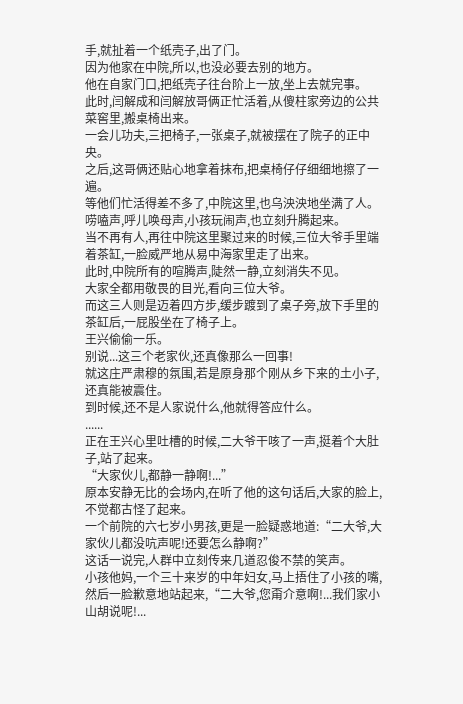手,就扯着一个纸壳子,出了门。
因为他家在中院,所以,也没必要去别的地方。
他在自家门口,把纸壳子往台阶上一放,坐上去就完事。
此时,闫解成和闫解放哥俩正忙活着,从傻柱家旁边的公共菜窖里,搬桌椅出来。
一会儿功夫,三把椅子,一张桌子,就被摆在了院子的正中央。
之后,这哥俩还贴心地拿着抹布,把桌椅仔仔细细地擦了一遍。
等他们忙活得差不多了,中院这里,也乌泱泱地坐满了人。
唠嗑声,呼儿唤母声,小孩玩闹声,也立刻升腾起来。
当不再有人,再往中院这里聚过来的时候,三位大爷手里端着茶缸,一脸威严地从易中海家里走了出来。
此时,中院所有的喧腾声,陡然一静,立刻消失不见。
大家全都用敬畏的目光,看向三位大爷。
而这三人则是迈着四方步,缓步踱到了桌子旁,放下手里的茶缸后,一屁股坐在了椅子上。
王兴偷偷一乐。
别说...这三个老家伙,还真像那么一回事!
就这庄严肃穆的氛围,若是原身那个刚从乡下来的土小子,还真能被震住。
到时候,还不是人家说什么,他就得答应什么。
......
正在王兴心里吐槽的时候,二大爷干咳了一声,挺着个大肚子,站了起来。
“大家伙儿,都静一静啊!...”
原本安静无比的会场内,在听了他的这句话后,大家的脸上,不觉都古怪了起来。
一个前院的六七岁小男孩,更是一脸疑惑地道:“二大爷,大家伙儿都没吭声呢!还要怎么静啊?”
这话一说完,人群中立刻传来几道忍俊不禁的笑声。
小孩他妈,一个三十来岁的中年妇女,马上捂住了小孩的嘴,然后一脸歉意地站起来,“二大爷,您甭介意啊!...我们家小山胡说呢!...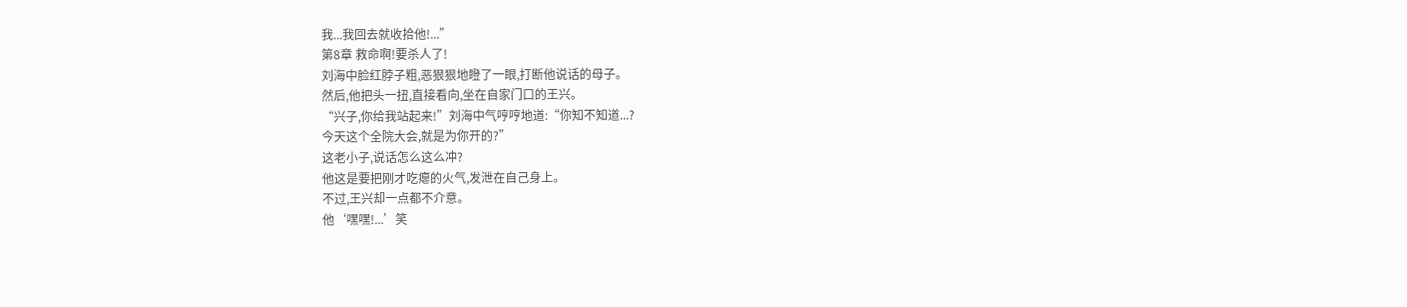我...我回去就收拾他!...”
第8章 救命啊!要杀人了!
刘海中脸红脖子粗,恶狠狠地瞪了一眼,打断他说话的母子。
然后,他把头一扭,直接看向,坐在自家门口的王兴。
“兴子,你给我站起来!”刘海中气哼哼地道:“你知不知道...?
今天这个全院大会,就是为你开的?”
这老小子,说话怎么这么冲?
他这是要把刚才吃瘪的火气,发泄在自己身上。
不过,王兴却一点都不介意。
他‘嘿嘿!...’笑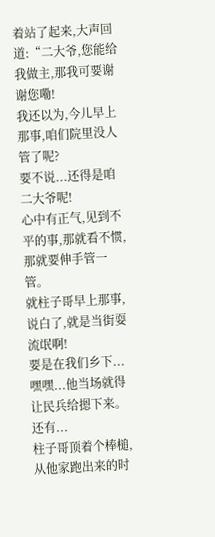着站了起来,大声回道:“二大爷,您能给我做主,那我可要谢谢您嘞!
我还以为,今儿早上那事,咱们院里没人管了呢?
要不说...还得是咱二大爷呢!
心中有正气,见到不平的事,那就看不惯,那就要伸手管一管。
就柱子哥早上那事,说白了,就是当街耍流氓啊!
要是在我们乡下...嘿嘿...他当场就得让民兵给摁下来。
还有...
柱子哥顶着个棒槌,从他家跑出来的时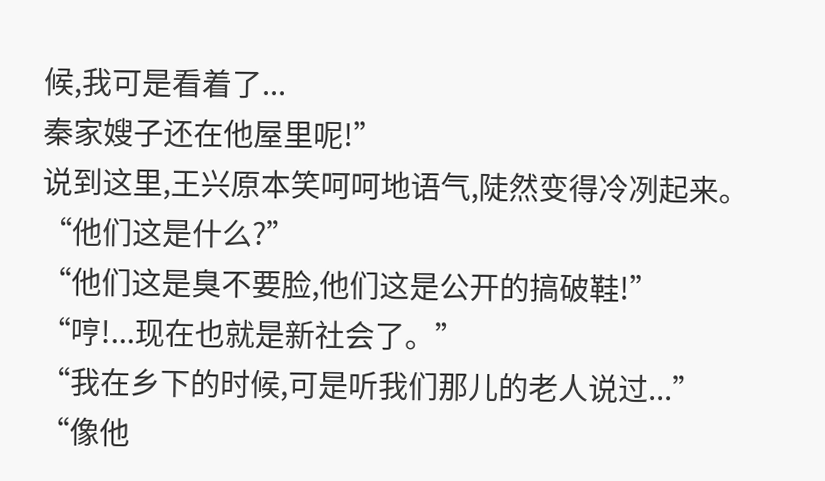候,我可是看着了...
秦家嫂子还在他屋里呢!”
说到这里,王兴原本笑呵呵地语气,陡然变得冷冽起来。
“他们这是什么?”
“他们这是臭不要脸,他们这是公开的搞破鞋!”
“哼!...现在也就是新社会了。”
“我在乡下的时候,可是听我们那儿的老人说过...”
“像他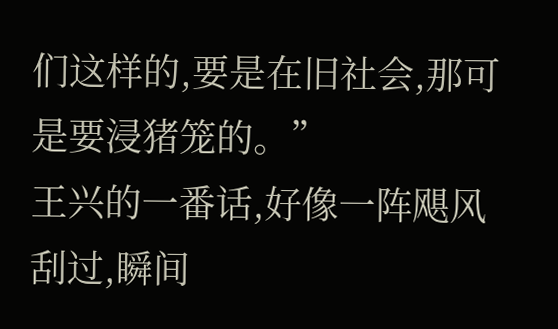们这样的,要是在旧社会,那可是要浸猪笼的。”
王兴的一番话,好像一阵飓风刮过,瞬间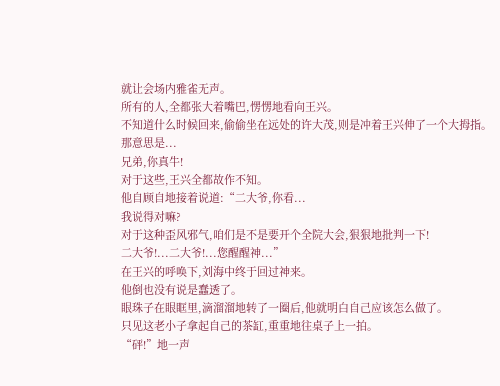就让会场内雅雀无声。
所有的人,全都张大着嘴巴,愣愣地看向王兴。
不知道什么时候回来,偷偷坐在远处的许大茂,则是冲着王兴伸了一个大拇指。
那意思是...
兄弟,你真牛!
对于这些,王兴全都故作不知。
他自顾自地接着说道:“二大爷,你看...
我说得对嘛?
对于这种歪风邪气,咱们是不是要开个全院大会,狠狠地批判一下!
二大爷!...二大爷!...您醒醒神...”
在王兴的呼唤下,刘海中终于回过神来。
他倒也没有说是蠢透了。
眼珠子在眼眶里,滴溜溜地转了一圈后,他就明白自己应该怎么做了。
只见这老小子拿起自己的茶缸,重重地往桌子上一拍。
“砰!”地一声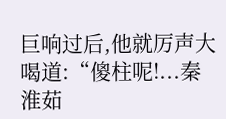巨响过后,他就厉声大喝道:“傻柱呢!...秦淮茹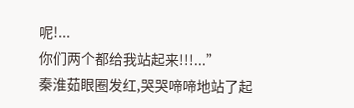呢!...
你们两个都给我站起来!!!...”
秦淮茹眼圈发红,哭哭啼啼地站了起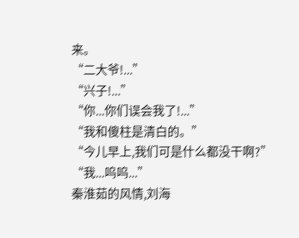来。
“二大爷!...”
“兴子!...”
“你...你们误会我了!...”
“我和傻柱是清白的。”
“今儿早上,我们可是什么都没干啊?”
“我...呜呜...”
秦淮茹的风情,刘海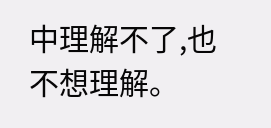中理解不了,也不想理解。